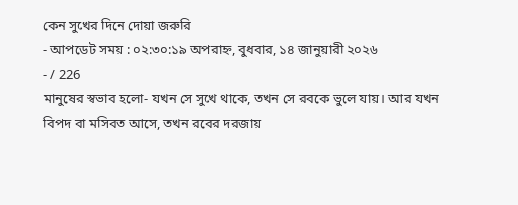কেন সুখের দিনে দোয়া জরুরি
- আপডেট সময় : ০২:৩০:১৯ অপরাহ্ন, বুধবার, ১৪ জানুয়ারী ২০২৬
- / 226
মানুষের স্বভাব হলো- যখন সে সুখে থাকে, তখন সে রবকে ভুলে যায়। আর যখন বিপদ বা মসিবত আসে, তখন রবের দরজায়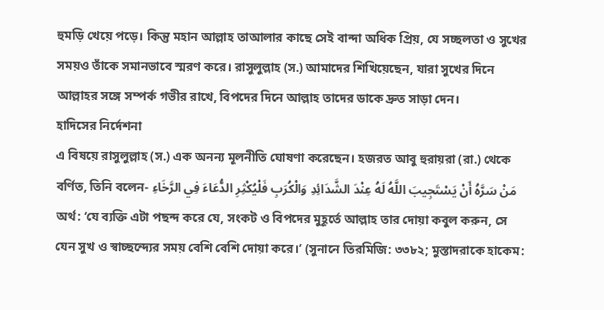হুমড়ি খেয়ে পড়ে। কিন্তু মহান আল্লাহ তাআলার কাছে সেই বান্দা অধিক প্রিয়, যে সচ্ছলতা ও সুখের সময়ও তাঁকে সমানভাবে স্মরণ করে। রাসুলুল্লাহ (স.) আমাদের শিখিয়েছেন, যারা সুখের দিনে আল্লাহর সঙ্গে সম্পর্ক গভীর রাখে, বিপদের দিনে আল্লাহ তাদের ডাকে দ্রুত সাড়া দেন।
হাদিসের নির্দেশনা
এ বিষয়ে রাসুলুল্লাহ (স.) এক অনন্য মূলনীতি ঘোষণা করেছেন। হজরত আবু হুরায়রা (রা.) থেকে বর্ণিত, তিনি বলেন- مَنْ سَرَّهُ أَنْ يَسْتَجِيبَ اللَّهُ لَهُ عِنْدَ الشَّدَائِدِ وَالْكُرَبِ فَلْيُكْثِرِ الدُّعَاءَ فِي الرَّخَاءِ অর্থ: ‘যে ব্যক্তি এটা পছন্দ করে যে, সংকট ও বিপদের মুহূর্তে আল্লাহ তার দোয়া কবুল করুন, সে যেন সুখ ও স্বাচ্ছন্দ্যের সময় বেশি বেশি দোয়া করে।’ (সুনানে তিরমিজি: ৩৩৮২; মুস্তাদরাকে হাকেম: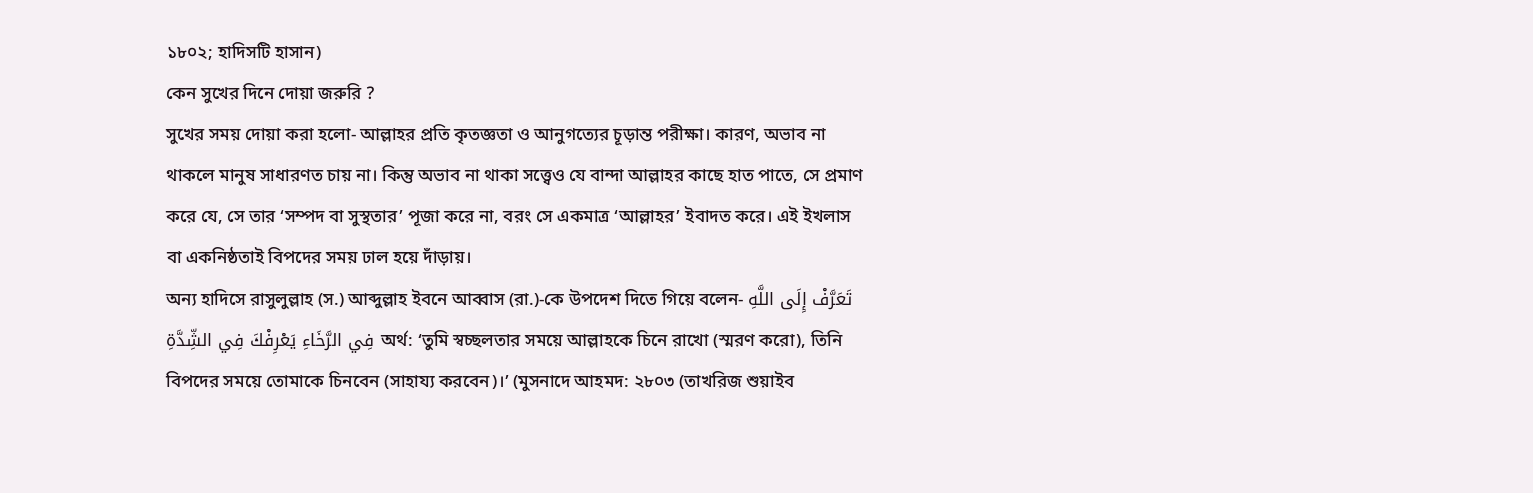১৮০২; হাদিসটি হাসান)
কেন সুখের দিনে দোয়া জরুরি ?
সুখের সময় দোয়া করা হলো- আল্লাহর প্রতি কৃতজ্ঞতা ও আনুগত্যের চূড়ান্ত পরীক্ষা। কারণ, অভাব না থাকলে মানুষ সাধারণত চায় না। কিন্তু অভাব না থাকা সত্ত্বেও যে বান্দা আল্লাহর কাছে হাত পাতে, সে প্রমাণ করে যে, সে তার ‘সম্পদ বা সুস্থতার’ পূজা করে না, বরং সে একমাত্র ‘আল্লাহর’ ইবাদত করে। এই ইখলাস বা একনিষ্ঠতাই বিপদের সময় ঢাল হয়ে দাঁড়ায়।
অন্য হাদিসে রাসুলুল্লাহ (স.) আব্দুল্লাহ ইবনে আব্বাস (রা.)-কে উপদেশ দিতে গিয়ে বলেন- تَعَرَّفْ إِلَى اللَّهِ فِي الرَّخَاءِ يَعْرِفْكَ فِي الشِّدَّةِ অর্থ: ‘তুমি স্বচ্ছলতার সময়ে আল্লাহকে চিনে রাখো (স্মরণ করো), তিনি বিপদের সময়ে তোমাকে চিনবেন (সাহায্য করবেন)।’ (মুসনাদে আহমদ: ২৮০৩ (তাখরিজ শুয়াইব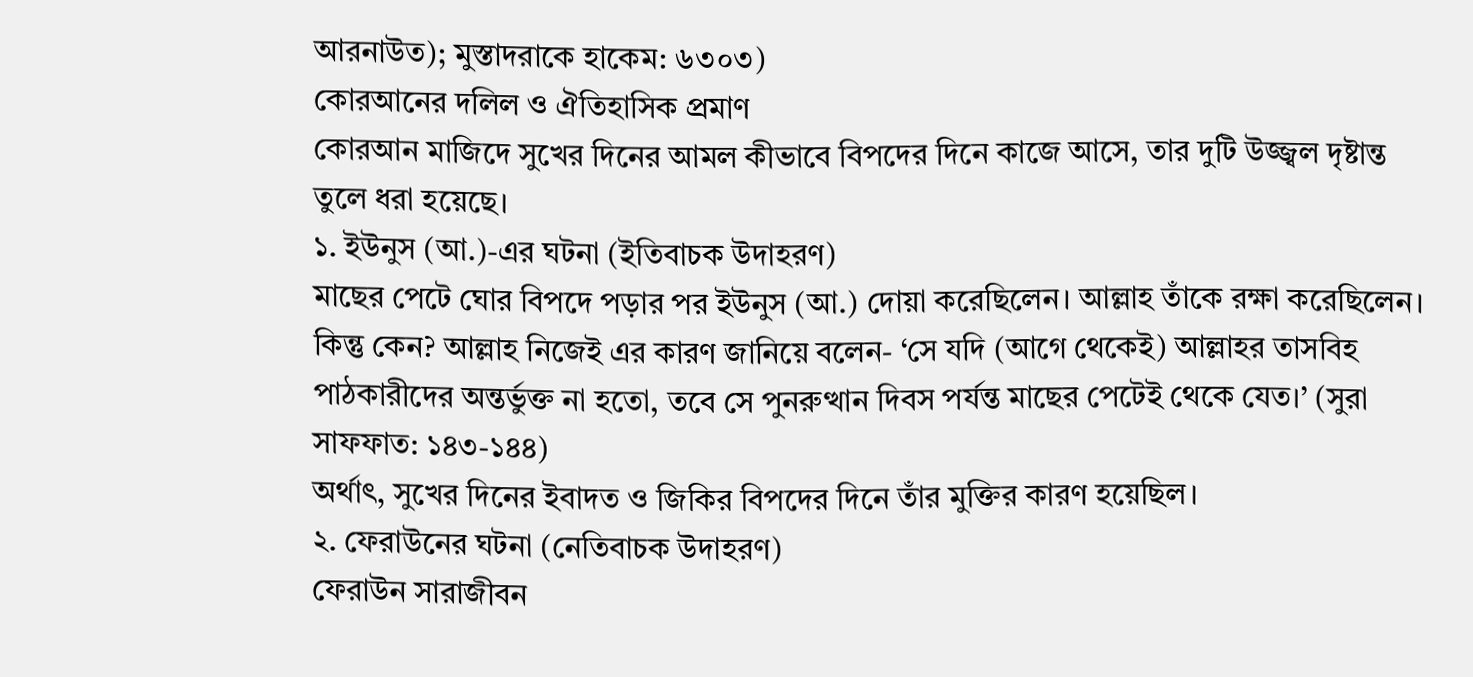আরনাউত); মুস্তাদরাকে হাকেম: ৬৩০৩)
কোরআনের দলিল ও ঐতিহাসিক প্রমাণ
কোরআন মাজিদে সুখের দিনের আমল কীভাবে বিপদের দিনে কাজে আসে, তার দুটি উজ্জ্বল দৃষ্টান্ত তুলে ধরা হয়েছে।
১. ইউনুস (আ.)-এর ঘটনা (ইতিবাচক উদাহরণ)
মাছের পেটে ঘোর বিপদে পড়ার পর ইউনুস (আ.) দোয়া করেছিলেন। আল্লাহ তাঁকে রক্ষা করেছিলেন। কিন্তু কেন? আল্লাহ নিজেই এর কারণ জানিয়ে বলেন- ‘সে যদি (আগে থেকেই) আল্লাহর তাসবিহ পাঠকারীদের অন্তর্ভুক্ত না হতো, তবে সে পুনরুত্থান দিবস পর্যন্ত মাছের পেটেই থেকে যেত।’ (সুরা সাফফাত: ১৪৩-১৪৪)
অর্থাৎ, সুখের দিনের ইবাদত ও জিকির বিপদের দিনে তাঁর মুক্তির কারণ হয়েছিল।
২. ফেরাউনের ঘটনা (নেতিবাচক উদাহরণ)
ফেরাউন সারাজীবন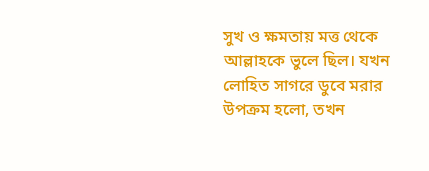সুখ ও ক্ষমতায় মত্ত থেকে আল্লাহকে ভুলে ছিল। যখন লোহিত সাগরে ডুবে মরার উপক্রম হলো, তখন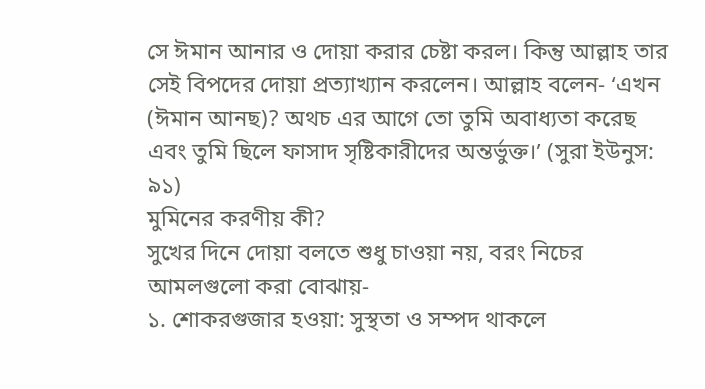সে ঈমান আনার ও দোয়া করার চেষ্টা করল। কিন্তু আল্লাহ তার সেই বিপদের দোয়া প্রত্যাখ্যান করলেন। আল্লাহ বলেন- ‘এখন (ঈমান আনছ)? অথচ এর আগে তো তুমি অবাধ্যতা করেছ এবং তুমি ছিলে ফাসাদ সৃষ্টিকারীদের অন্তর্ভুক্ত।’ (সুরা ইউনুস: ৯১)
মুমিনের করণীয় কী?
সুখের দিনে দোয়া বলতে শুধু চাওয়া নয়, বরং নিচের আমলগুলো করা বোঝায়-
১. শোকরগুজার হওয়া: সুস্থতা ও সম্পদ থাকলে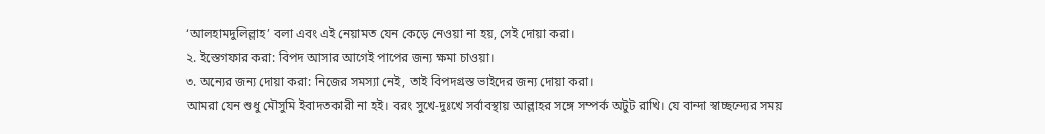‘আলহামদুলিল্লাহ’ বলা এবং এই নেয়ামত যেন কেড়ে নেওয়া না হয়, সেই দোয়া করা।
২. ইস্তেগফার করা: বিপদ আসার আগেই পাপের জন্য ক্ষমা চাওয়া।
৩. অন্যের জন্য দোয়া করা: নিজের সমস্যা নেই, তাই বিপদগ্রস্ত ভাইদের জন্য দোয়া করা।
আমরা যেন শুধু মৌসুমি ইবাদতকারী না হই। বরং সুখে-দুঃখে সর্বাবস্থায় আল্লাহর সঙ্গে সম্পর্ক অটুট রাখি। যে বান্দা স্বাচ্ছন্দ্যের সময়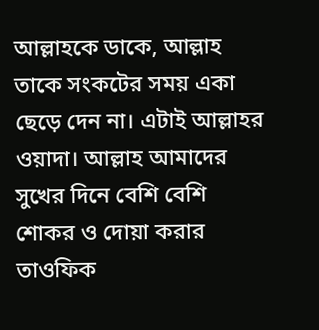আল্লাহকে ডাকে, আল্লাহ তাকে সংকটের সময় একা ছেড়ে দেন না। এটাই আল্লাহর ওয়াদা। আল্লাহ আমাদের সুখের দিনে বেশি বেশি শোকর ও দোয়া করার তাওফিক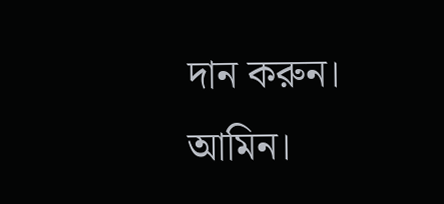দান করুন। আমিন।